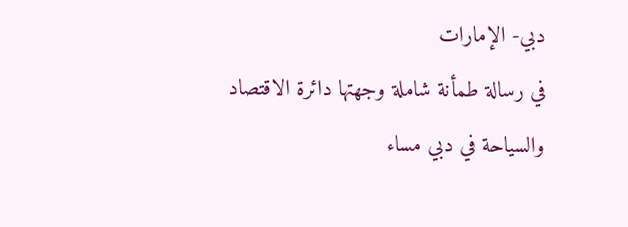دبي- الإمارات
في رسالة طمأنة شاملة وجهتها دائرة الاقتصاد والسياحة في دبي مساء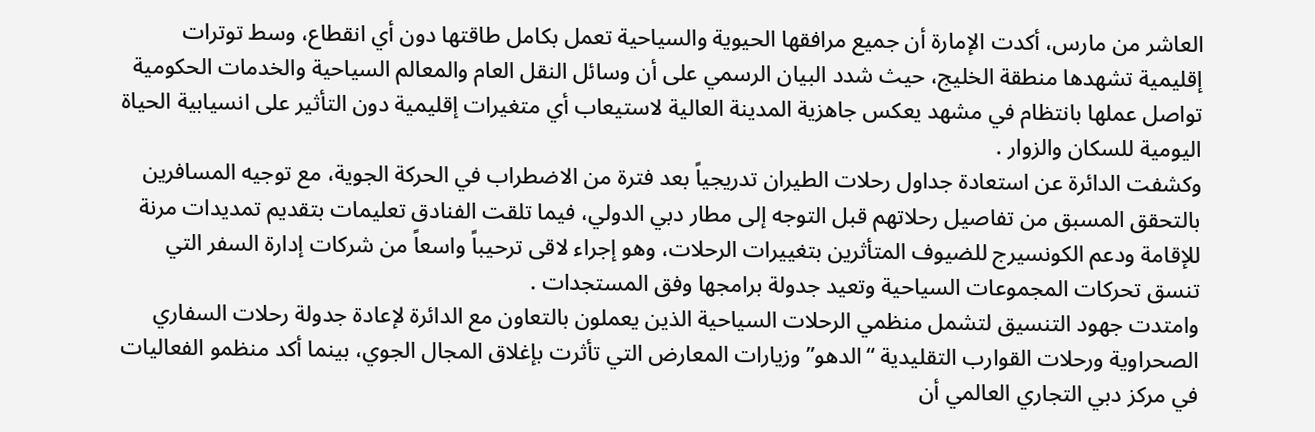العاشر من مارس، أكدت الإمارة أن جميع مرافقها الحيوية والسياحية تعمل بكامل طاقتها دون أي انقطاع، وسط توترات إقليمية تشهدها منطقة الخليج، حيث شدد البيان الرسمي على أن وسائل النقل العام والمعالم السياحية والخدمات الحكومية تواصل عملها بانتظام في مشهد يعكس جاهزية المدينة العالية لاستيعاب أي متغيرات إقليمية دون التأثير على انسيابية الحياة اليومية للسكان والزوار .
وكشفت الدائرة عن استعادة جداول رحلات الطيران تدريجياً بعد فترة من الاضطراب في الحركة الجوية، مع توجيه المسافرين بالتحقق المسبق من تفاصيل رحلاتهم قبل التوجه إلى مطار دبي الدولي، فيما تلقت الفنادق تعليمات بتقديم تمديدات مرنة للإقامة ودعم الكونسيرج للضيوف المتأثرين بتغييرات الرحلات، وهو إجراء لاقى ترحيباً واسعاً من شركات إدارة السفر التي تنسق تحركات المجموعات السياحية وتعيد جدولة برامجها وفق المستجدات .
وامتدت جهود التنسيق لتشمل منظمي الرحلات السياحية الذين يعملون بالتعاون مع الدائرة لإعادة جدولة رحلات السفاري الصحراوية ورحلات القوارب التقليدية “الدهو” وزيارات المعارض التي تأثرت بإغلاق المجال الجوي، بينما أكد منظمو الفعاليات في مركز دبي التجاري العالمي أن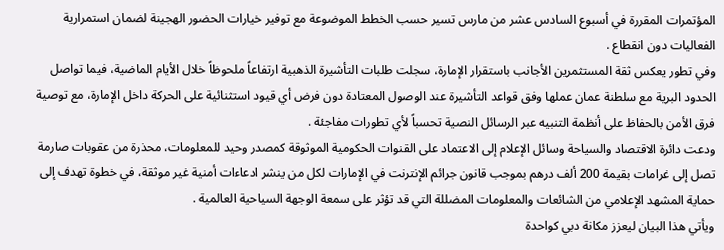المؤتمرات المقررة في أسبوع السادس عشر من مارس تسير حسب الخطط الموضوعة مع توفير خيارات الحضور الهجينة لضمان استمرارية الفعاليات دون انقطاع .
وفي تطور يعكس ثقة المستثمرين الأجانب باستقرار الإمارة، سجلت طلبات التأشيرة الذهبية ارتفاعاً ملحوظاً خلال الأيام الماضية، فيما تواصل الحدود البرية مع سلطنة عمان عملها وفق قواعد التأشيرة عند الوصول المعتادة دون فرض أي قيود استثنائية على الحركة داخل الإمارة، مع توصية فرق الأمن بالحفاظ على أنظمة التنبيه عبر الرسائل النصية تحسباً لأي تطورات مفاجئة .
ودعت دائرة الاقتصاد والسياحة وسائل الإعلام إلى الاعتماد على القنوات الحكومية الموثوقة كمصدر وحيد للمعلومات، محذرة من عقوبات صارمة تصل إلى غرامات بقيمة 200 ألف درهم بموجب قانون جرائم الإنترنت في الإمارات لكل من ينشر ادعاءات أمنية غير موثقة، في خطوة تهدف إلى حماية المشهد الإعلامي من الشائعات والمعلومات المضللة التي قد تؤثر على سمعة الوجهة السياحية العالمية .
ويأتي هذا البيان ليعزز مكانة دبي كواحدة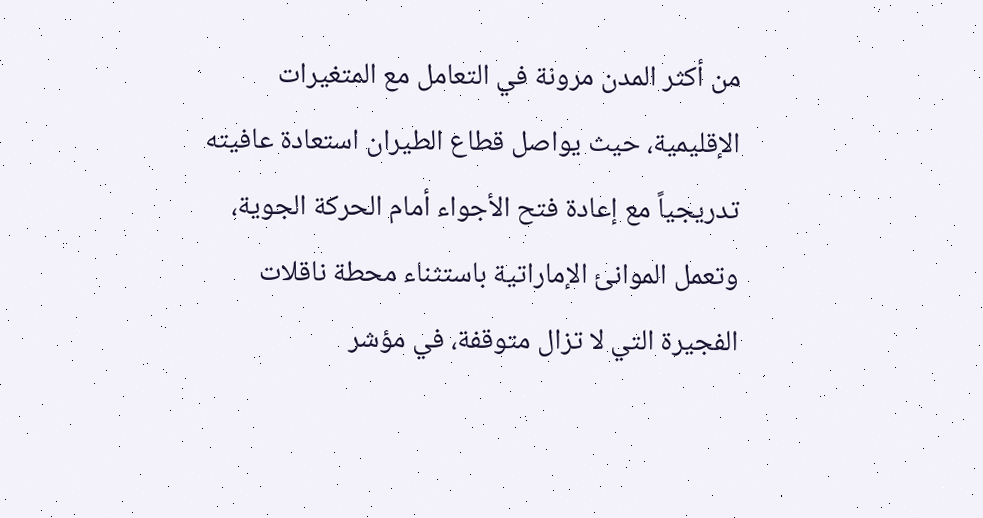من أكثر المدن مرونة في التعامل مع المتغيرات الإقليمية، حيث يواصل قطاع الطيران استعادة عافيته تدريجياً مع إعادة فتح الأجواء أمام الحركة الجوية، وتعمل الموانئ الإماراتية باستثناء محطة ناقلات الفجيرة التي لا تزال متوقفة، في مؤشر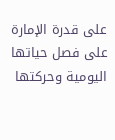على قدرة الإمارة على فصل حياتها اليومية وحركتها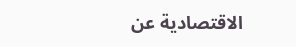الاقتصادية عن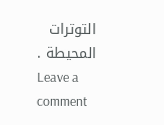التوترات المحيطة .
Leave a comment